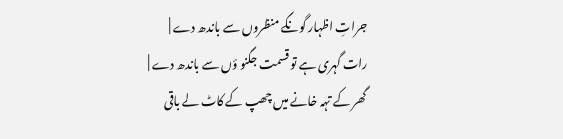جراتِ اظہار گونگے منظروں سے باندھ دے |
رات گہری ہے تو قسمت جگنو ؤں سے باندھ دے |
گھر کے تہہ خانے میں چھپ کے کاٹ لے باقی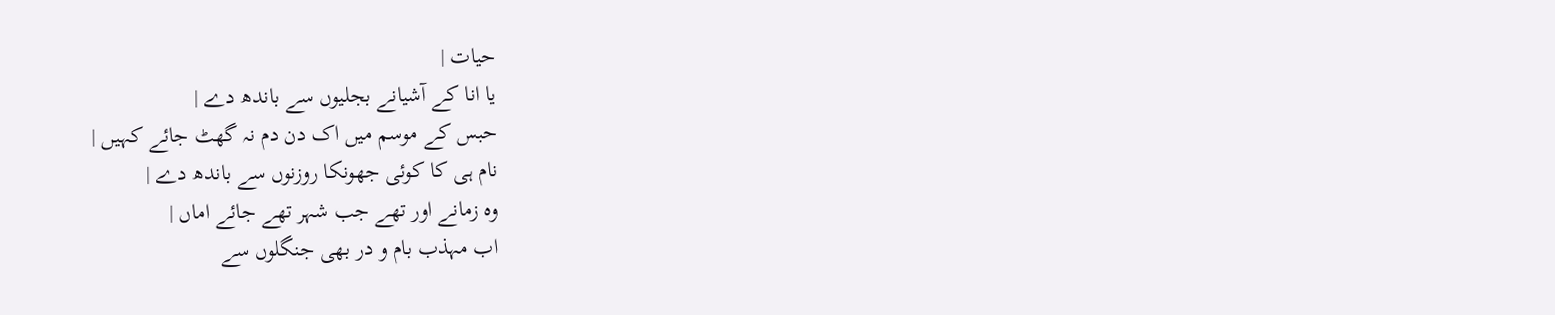حیات |
یا انا کے آشیانے بجلیوں سے باندھ دے |
حبس کے موسم میں اک دن دم نہ گھٹ جائے کہیں |
نام ہی کا کوئی جھونکا روزنوں سے باندھ دے |
وہ زمانے اور تھے جب شہر تھے جائے اماں |
اب مہذب بام و در بھی جنگلوں سے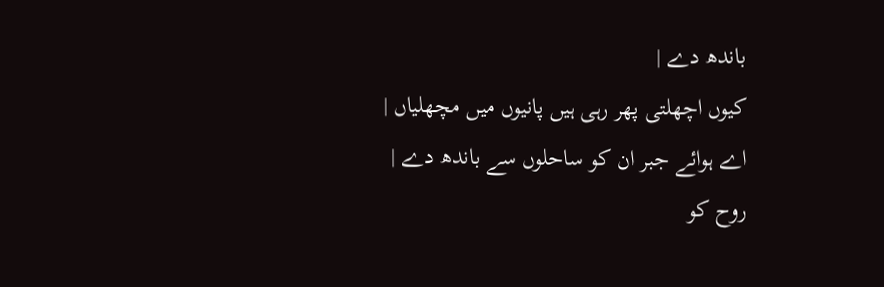باندھ دے |
کیوں اچھلتی پھر رہی ہیں پانیوں میں مچھلیاں |
اے ہوائے جبر ان کو ساحلوں سے باندھ دے |
روح کو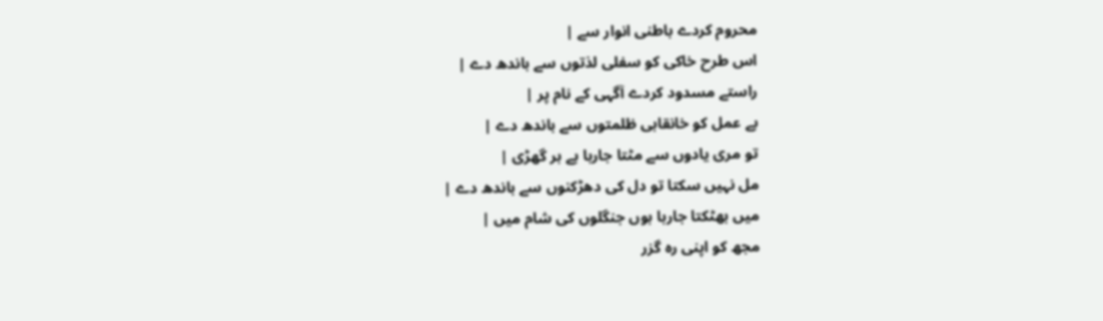محروم کردے باطنی انوار سے |
اس طرح خاکی کو سفلی لذتوں سے باندھ دے |
راستے مسدود کردے آگہی کے نام پر |
بے عمل کو خانقاہی ظلمتوں سے باندھ دے |
تو مری یادوں سے مٹتا جارہا ہے ہر گھڑی |
مل نہیں سکتا تو دل کی دھڑکنوں سے باندھ دے |
میں بھٹکتا جارہا ہوں جنگلوں کی شام میں |
مجھ کو اپنی رہ گزر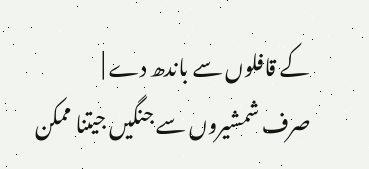کے قافلوں سے باندھ دے |
صرف شمشیروں سے جنگیں جیتنا ممکن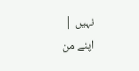نہیں |
اپنے من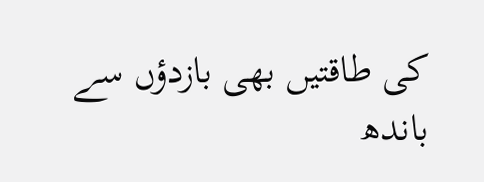کی طاقتیں بھی بازدؤں سے باندھ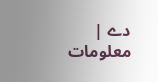دے |
معلومات